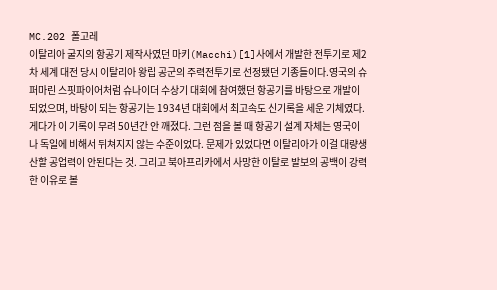MC.202 폴고레
이탈리아 굴지의 항공기 제작사였던 마키(Macchi)[1]사에서 개발한 전투기로 제2차 세계 대전 당시 이탈리아 왕립 공군의 주력전투기로 선정됐던 기종들이다.영국의 슈퍼마린 스핏파이어처럼 슈나이더 수상기 대회에 참여했던 항공기를 바탕으로 개발이 되었으며, 바탕이 되는 항공기는 1934년 대회에서 최고속도 신기록을 세운 기체였다. 게다가 이 기록이 무려 50년간 안 깨졌다. 그런 점을 볼 때 항공기 설계 자체는 영국이나 독일에 비해서 뒤쳐지지 않는 수준이었다. 문제가 있었다면 이탈리아가 이걸 대량생산할 공업력이 안된다는 것. 그리고 북아프리카에서 사망한 이탈로 발보의 공백이 강력한 이유로 볼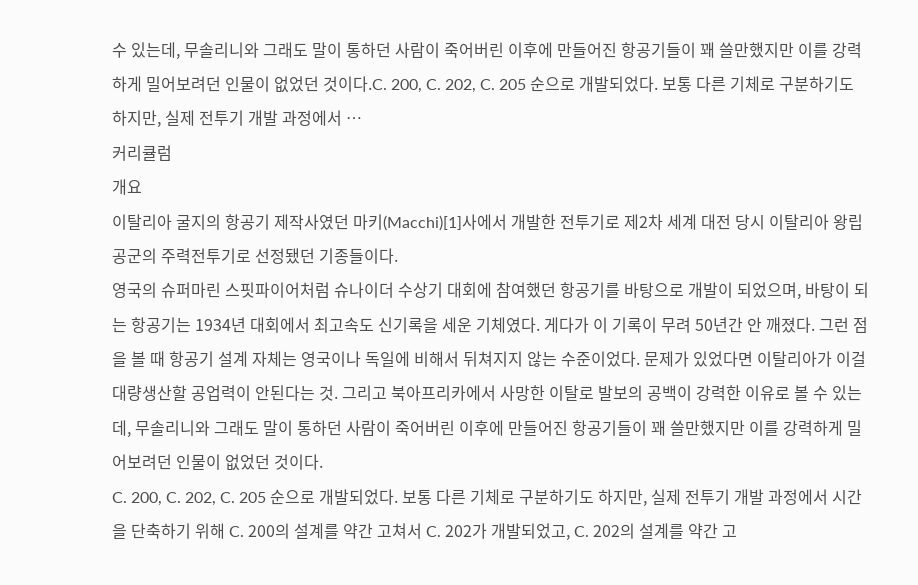수 있는데, 무솔리니와 그래도 말이 통하던 사람이 죽어버린 이후에 만들어진 항공기들이 꽤 쓸만했지만 이를 강력하게 밀어보려던 인물이 없었던 것이다.C. 200, C. 202, C. 205 순으로 개발되었다. 보통 다른 기체로 구분하기도 하지만, 실제 전투기 개발 과정에서 …
커리큘럼
개요
이탈리아 굴지의 항공기 제작사였던 마키(Macchi)[1]사에서 개발한 전투기로 제2차 세계 대전 당시 이탈리아 왕립 공군의 주력전투기로 선정됐던 기종들이다.
영국의 슈퍼마린 스핏파이어처럼 슈나이더 수상기 대회에 참여했던 항공기를 바탕으로 개발이 되었으며, 바탕이 되는 항공기는 1934년 대회에서 최고속도 신기록을 세운 기체였다. 게다가 이 기록이 무려 50년간 안 깨졌다. 그런 점을 볼 때 항공기 설계 자체는 영국이나 독일에 비해서 뒤쳐지지 않는 수준이었다. 문제가 있었다면 이탈리아가 이걸 대량생산할 공업력이 안된다는 것. 그리고 북아프리카에서 사망한 이탈로 발보의 공백이 강력한 이유로 볼 수 있는데, 무솔리니와 그래도 말이 통하던 사람이 죽어버린 이후에 만들어진 항공기들이 꽤 쓸만했지만 이를 강력하게 밀어보려던 인물이 없었던 것이다.
C. 200, C. 202, C. 205 순으로 개발되었다. 보통 다른 기체로 구분하기도 하지만, 실제 전투기 개발 과정에서 시간을 단축하기 위해 C. 200의 설계를 약간 고쳐서 C. 202가 개발되었고, C. 202의 설계를 약간 고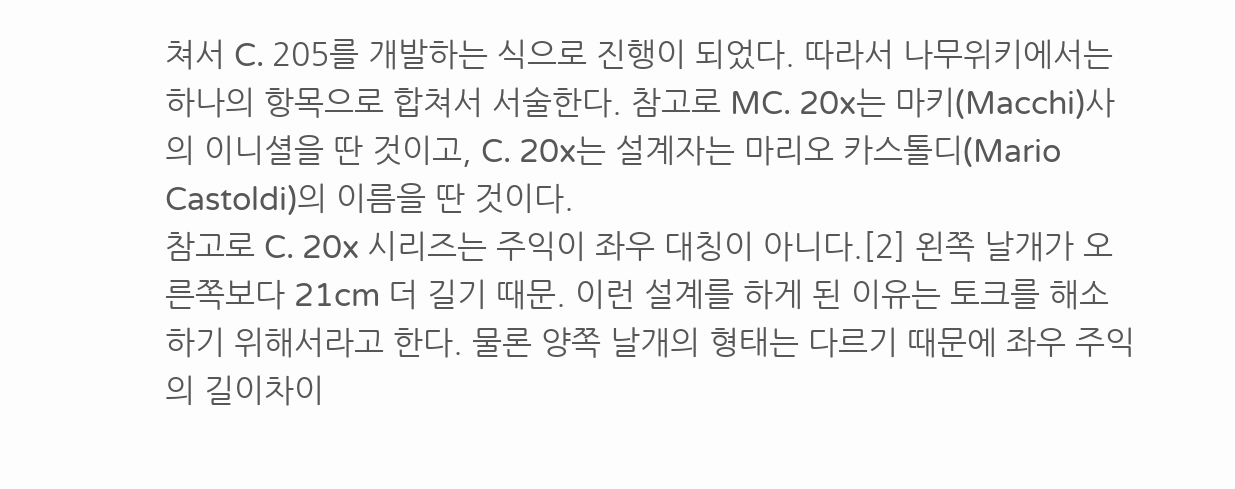쳐서 C. 205를 개발하는 식으로 진행이 되었다. 따라서 나무위키에서는 하나의 항목으로 합쳐서 서술한다. 참고로 MC. 20x는 마키(Macchi)사의 이니셜을 딴 것이고, C. 20x는 설계자는 마리오 카스톨디(Mario Castoldi)의 이름을 딴 것이다.
참고로 C. 20x 시리즈는 주익이 좌우 대칭이 아니다.[2] 왼쪽 날개가 오른쪽보다 21cm 더 길기 때문. 이런 설계를 하게 된 이유는 토크를 해소하기 위해서라고 한다. 물론 양쪽 날개의 형태는 다르기 때문에 좌우 주익의 길이차이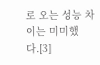로 오는 성능 차이는 미미했다.[3]